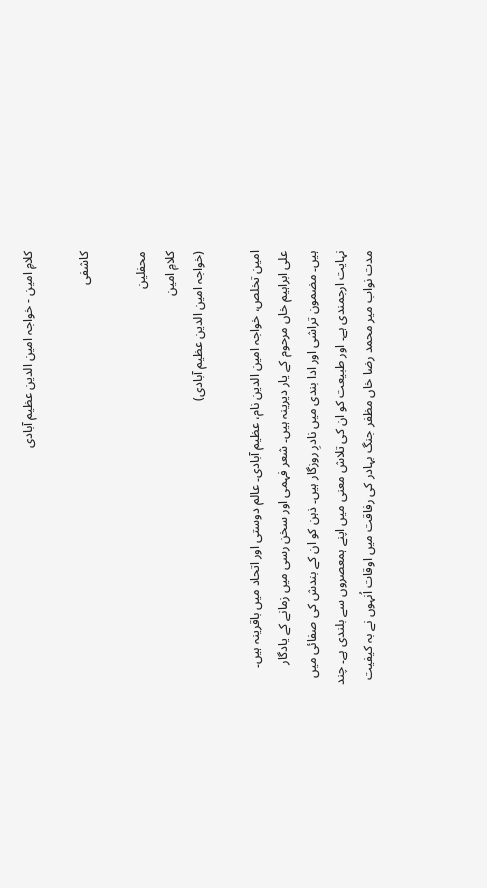کلامِ امین - خواجہ امین الدین عظیم آبادی

کاشفی

محفلین
کلامِ امین
(خواجہ امین الدین عظیم آبادی)

امین تخلص، خواجہ امین الدین نام، عظیم آبادی۔ عالم دوستی اور اتحاد میں باقرینہ ہیں۔ علی ابراہیم خاں مرحوم کے یار دیرینہ ہیں۔ شعر فہمی اور سخن رسی میں زمانے کے یادگار ہیں۔ مضمون تراشی اور ادا بندی میں نادرِ روزگار ہیں۔ ذہن کو ان کے بندش کی صفائی میں نہایت ارجمندی ہے۔ اور طبیعت کو ان کی تلاش معنی میں اپنے ہمعصروں سے بلندی ہے۔ چند مدت نواب میر محمد رضا خاں مظفر جنگ بہادر کی رفاقت میں اوقات اُنہوں نے بہ کیفیت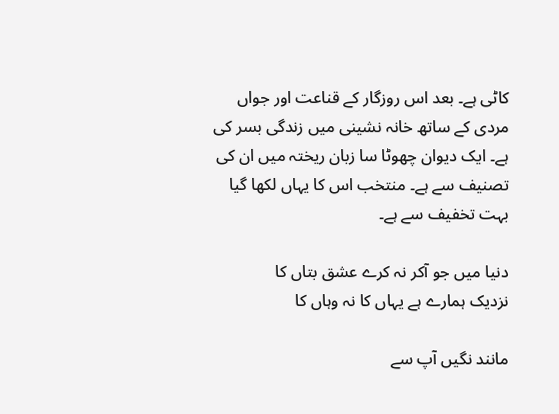کاٹی ہے۔ بعد اس روزگار کے قناعت اور جواں مردی کے ساتھ خانہ نشینی میں زندگی بسر کی ہے۔ ایک دیوان چھوٹا سا زبان ریختہ میں ان کی تصنیف سے ہے۔ منتخب اس کا یہاں لکھا گیا بہت تخفیف سے ہے۔

دنیا میں جو آکر نہ کرے عشق بتاں کا
نزدیک ہمارے ہے یہاں کا نہ وہاں کا

مانند نگیں آپ سے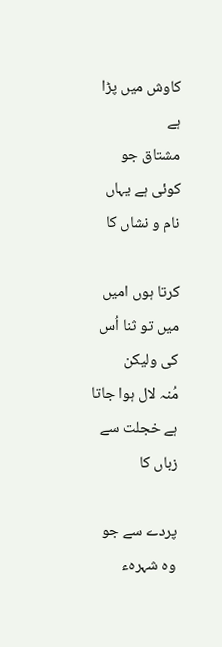کاوش میں پڑا ہے
مشتاق جو کوئی ہے یہاں نام و نشاں کا

کرتا ہوں امیں میں تو ثنا اُس کی ولیکن
مُنہ لال ہوا جاتا ہے خجلت سے زباں کا

پردے سے جو وہ شہرہء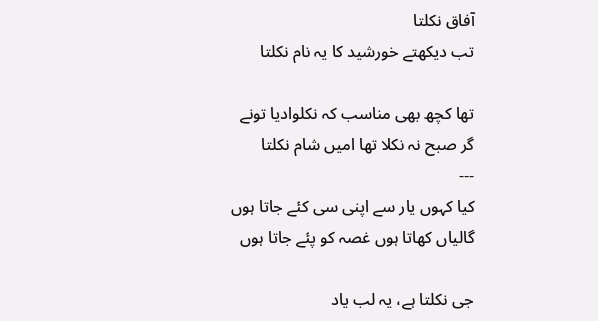آفاق نکلتا
تب دیکھتے خورشید کا یہ نام نکلتا

تھا کچھ بھی مناسب کہ نکلوادیا تونے
گر صبح نہ نکلا تھا امیں شام نکلتا
---
کیا کہوں یار سے اپنی سی کئے جاتا ہوں
گالیاں کھاتا ہوں غصہ کو پئے جاتا ہوں

جی نکلتا ہے، یہ لب یاد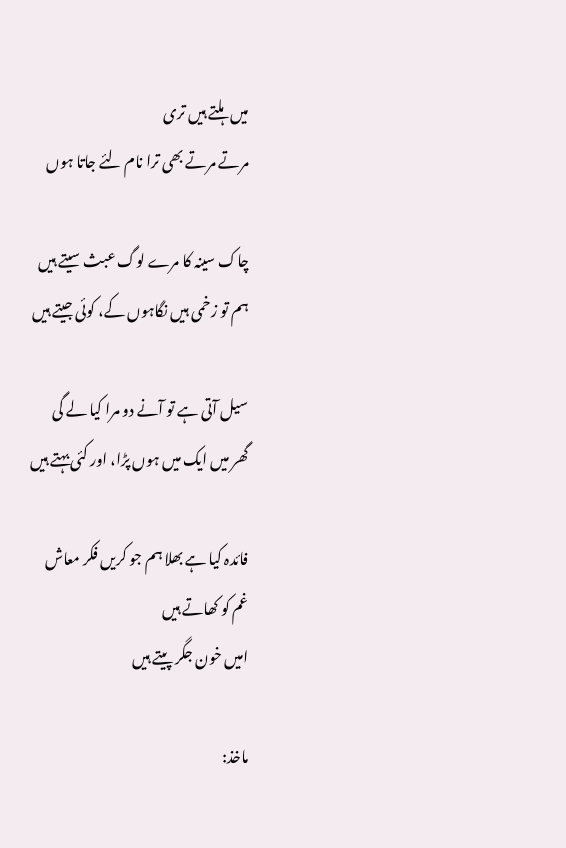میں ہلتے ہیں تری
مرتے مرتے بھی ترا نام لئے جاتا ہوں

چاک سینہ کا مرے لوگ عبث سیتے ہیں
ہم تو زخمی ہیں نگاہوں کے، کوئی جیتے ہیں

سیل آتی ہے تو آنے دو مرا کیا لے گی
گھر میں ایک میں ہوں پڑا، اور کئی بہتے ہیں

فائدہ کیا ہے بھلا ہم جو کریں فکر معاش
غم کو کھاتے ہیں
امیں خون جگر پیتے ہیں

ماخذ: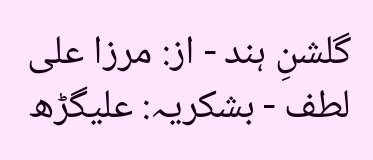گلشنِ ہند - از: مرزا علی لطف - بشکریہ: علیگڑھ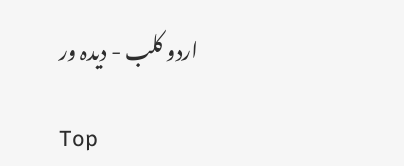اردو کلب - دیدہ ور

Top